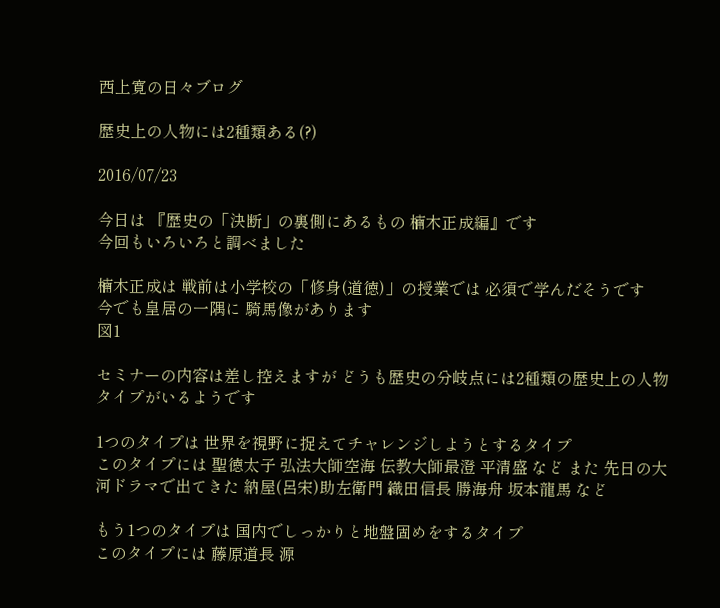西上寛の日々ブログ

歴史上の人物には2種類ある(?)

2016/07/23

今日は 『歴史の「決断」の裏側にあるもの 楠木正成編』です
今回もいろいろと調べました

楠木正成は 戦前は小学校の「修身(道徳)」の授業では 必須で学んだそうです
今でも皇居の一隅に 騎馬像があります
図1

セミナーの内容は差し控えますが どうも歴史の分岐点には2種類の歴史上の人物タイプがいるようです

1つのタイプは 世界を視野に捉えてチャレンジしようとするタイプ
このタイプには 聖徳太子 弘法大師空海 伝教大師最澄 平清盛 など また 先日の大河ドラマで出てきた 納屋(呂宋)助左衛門 織田信長 勝海舟 坂本龍馬 など

もう1つのタイプは 国内でしっかりと地盤固めをするタイプ
このタイプには 藤原道長 源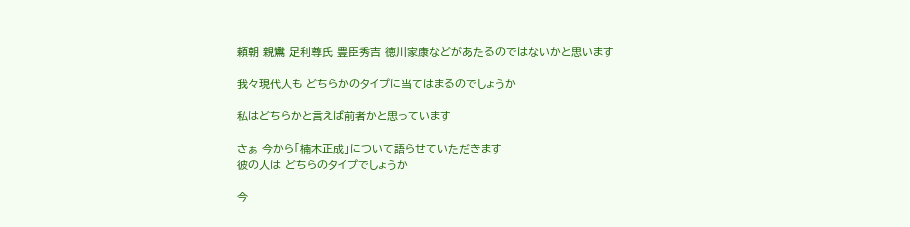頼朝 親鸞 足利尊氏 豊臣秀吉 徳川家康などがあたるのではないかと思います

我々現代人も どちらかのタイプに当てはまるのでしょうか

私はどちらかと言えば前者かと思っています

さぁ 今から「楠木正成」について語らせていただきます
彼の人は どちらのタイプでしょうか

今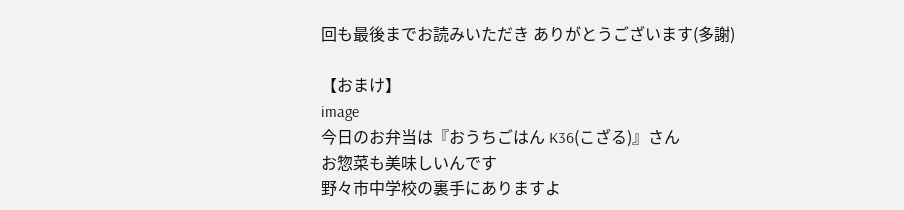回も最後までお読みいただき ありがとうございます(多謝)

【おまけ】
image
今日のお弁当は『おうちごはん K36(こざる)』さん
お惣菜も美味しいんです
野々市中学校の裏手にありますよ